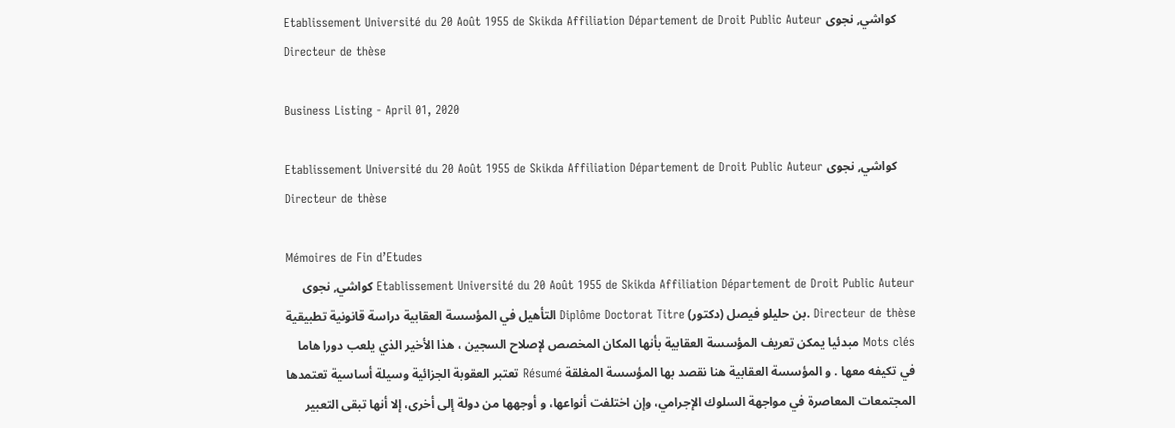Etablissement Université du 20 Août 1955 de Skikda Affiliation Département de Droit Public Auteur كواشي, نجوى Directeur de thèse

Business Listing - April 01, 2020

Etablissement Université du 20 Août 1955 de Skikda Affiliation Département de Droit Public Auteur كواشي, نجوى Directeur de thèse

Mémoires de Fin d’Etudes
Etablissement Université du 20 Août 1955 de Skikda Affiliation Département de Droit Public Auteur كواشي, نجوى Directeur de thèse .بن حليلو فيصل (دكتور) Diplôme Doctorat Titre التأهيل في المؤسسة العقابية دراسة قانونية تطبيقية Mots clés مبدئيا يمكن تعريف المؤسسة العقابية بأنها المكان المخصص لإصلاح السجين ، هذا الأخير الذي يلعب دورا هاما في تكيفه معها . و المؤسسة العقابية هنا نقصد بها المؤسسة المغلقة Résumé تعتبر العقوبة الجزائية وسيلة أساسية تعتمدها المجتمعات المعاصرة في مواجهة السلوك الإجرامي، وإن اختلفت أنواعها، و أوجهها من دولة إلى أخرى، إلا أنها تبقى التعبير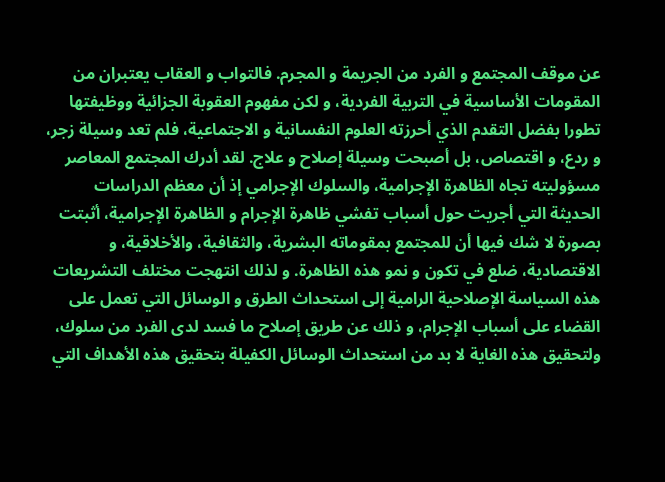عن موقف المجتمع و الفرد من الجريمة و المجرم. فالتواب و العقاب يعتبران من المقومات الأساسية في التربية الفردية، و لكن مفهوم العقوبة الجزائية ووظيفتها تطورا بفضل التقدم الذي أحرزته العلوم النفسانية و الاجتماعية، فلم تعد وسيلة زجر، و ردع، و اقتصاص، بل أصبحت وسيلة إصلاح و علاج. لقد أدرك المجتمع المعاصر مسؤوليته تجاه الظاهرة الإجرامية، والسلوك الإجرامي إذ أن معظم الدراسات الحديثة التي أجريت حول أسباب تفشي ظاهرة الإجرام و الظاهرة الإجرامية، أثبتت بصورة لا شك فيها أن للمجتمع بمقوماته البشرية، والثقافية، والأخلاقية، و الاقتصادية، ضلع في تكون و نمو هذه الظاهرة. و لذلك انتهجت مختلف التشريعات هذه السياسة الإصلاحية الرامية إلى استحداث الطرق و الوسائل التي تعمل على القضاء على أسباب الإجرام، و ذلك عن طريق إصلاح ما فسد لدى الفرد من سلوك، ولتحقيق هذه الغاية لا بد من استحداث الوسائل الكفيلة بتحقيق هذه الأهداف التي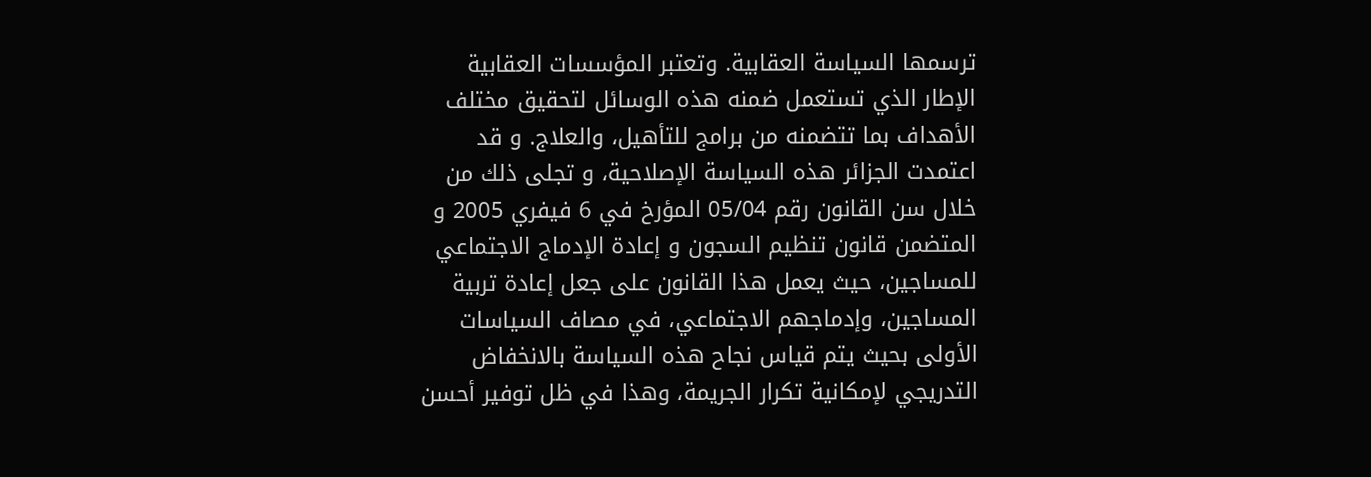ترسمها السياسة العقابية. وتعتبر المؤسسات العقابية الإطار الذي تستعمل ضمنه هذه الوسائل لتحقيق مختلف الأهداف بما تتضمنه من برامج للتأهيل، والعلاج. و قد اعتمدت الجزائر هذه السياسة الإصلاحية، و تجلى ذلك من خلال سن القانون رقم 05/04 المؤرخ في 6 فيفري 2005 و المتضمن قانون تنظيم السجون و إعادة الإدماج الاجتماعي للمساجين، حيث يعمل هذا القانون على جعل إعادة تربية المساجين، وإدماجهم الاجتماعي، في مصاف السياسات الأولى بحيث يتم قياس نجاح هذه السياسة بالانخفاض التدريجي لإمكانية تكرار الجريمة، وهذا في ظل توفير أحسن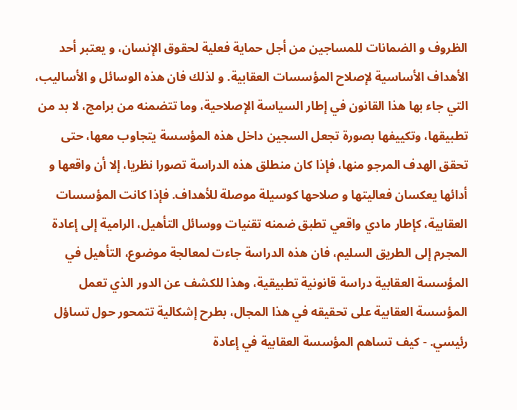الظروف و الضمانات للمساجين من أجل حماية فعلية لحقوق الإنسان، و يعتبر أحد الأهداف الأساسية لإصلاح المؤسسات العقابية. و لذلك فان هذه الوسائل و الأساليب، التي جاء بها هذا القانون في إطار السياسة الإصلاحية، وما تتضمنه من برامج، لا بد من تطبيقها، وتكييفها بصورة تجعل السجين داخل هذه المؤسسة يتجاوب معها، حتى تحقق الهدف المرجو منها، فإذا كان منطلق هذه الدراسة تصورا نظريا، إلا أن واقعها و أدائها يعكسان فعاليتها و صلاحها كوسيلة موصلة للأهداف. فإذا كانت المؤسسات العقابية، كإطار مادي واقعي تطبق ضمنه تقنيات ووسائل التأهيل، الرامية إلى إعادة المجرم إلى الطريق السليم، فان هذه الدراسة جاءت لمعالجة موضوع، التأهيل في المؤسسة العقابية دراسة قانونية تطبيقية، وهذا للكشف عن الدور الذي تعمل المؤسسة العقابية على تحقيقه في هذا المجال، بطرح إشكالية تتمحور حول تساؤل رئيسي. - كيف تساهم المؤسسة العقابية في إعادة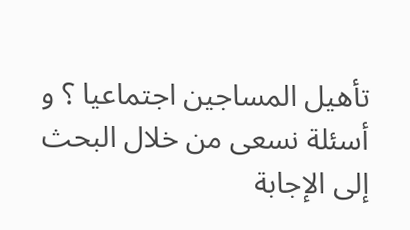تأهيل المساجين اجتماعيا ؟ و أسئلة نسعى من خلال البحث إلى الإجابة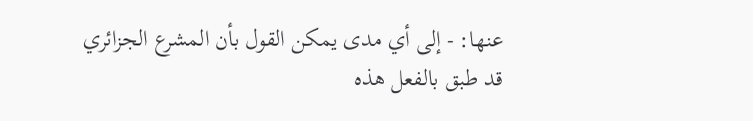عنها: - إلى أي مدى يمكن القول بأن المشرع الجزائري قد طبق بالفعل هذه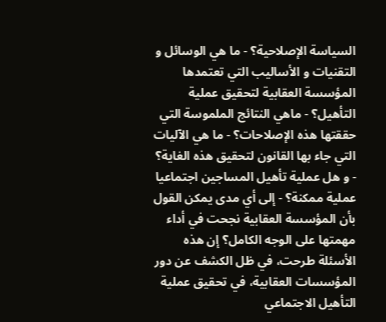السياسة الإصلاحية؟ - ما هي الوسائل و التقنيات و الأساليب التي تعتمدها المؤسسة العقابية لتحقيق عملية التأهيل؟ - ماهي النتائج الملموسة التي حققتها هذه الإصلاحات؟ - ما هي الآليات التي جاء بها القانون لتحقيق هذه الغاية؟ - و هل عملية تأهيل المساجين اجتماعيا عملية ممكنة؟ - إلى أي مدى يمكن القول بأن المؤسسة العقابية نجحت في أداء مهمتها على الوجه الكامل؟ إن هذه الأسئلة طرحت، في ظل الكشف عن دور المؤسسات العقابية، في تحقيق عملية التأهيل الاجتماعي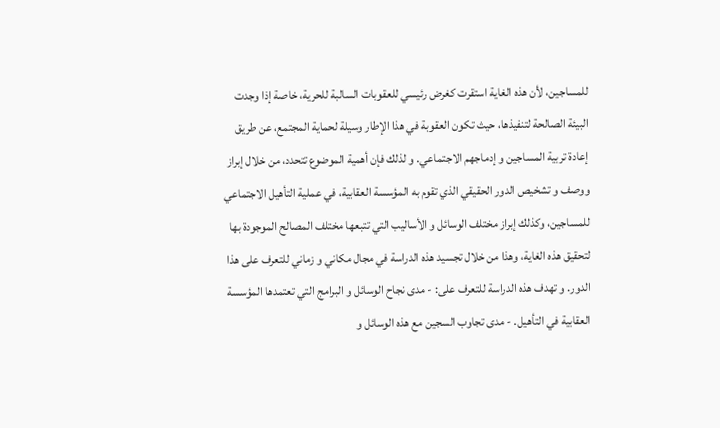للمساجين، لأن هذه الغاية استقرت كغرض رئيسي للعقوبات السالبة للحرية، خاصة إذا وجدت البيئة الصالحة لتنفيذها، حيث تكون العقوبة في هذا الإطار وسيلة لحماية المجتمع، عن طريق إعادة تربية المساجين و إدماجهم الاجتماعي. و لذلك فإن أهمية الموضوع تتحدد، من خلال إبراز ووصف و تشخيص الدور الحقيقي الذي تقوم به المؤسسة العقابية، في عملية التأهيل الاجتماعي للمساجين، وكذلك إبراز مختلف الوسائل و الأساليب التي تتبعها مختلف المصالح الموجودة بها لتحقيق هذه الغاية، وهذا من خلال تجسيد هذه الدراسة في مجال مكاني و زماني للتعرف على هذا الدور. و تهدف هذه الدراسة للتعرف على: - مدى نجاح الوسائل و البرامج التي تعتمدها المؤسسة العقابية في التأهيل. - مدى تجاوب السجين مع هذه الوسائل و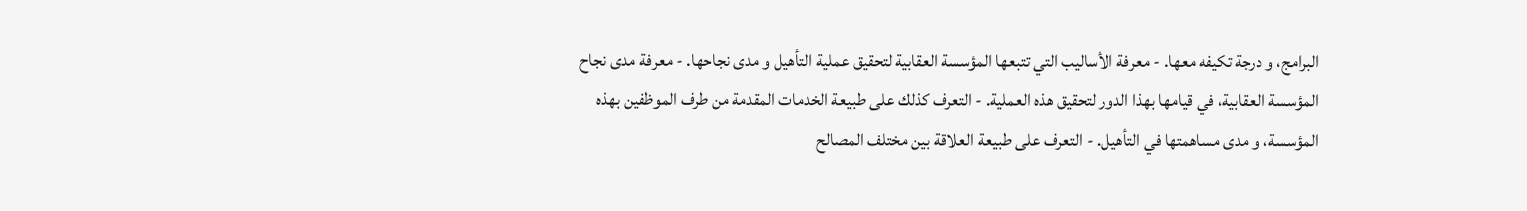البرامج، و درجة تكيفه معها. - معرفة الأساليب التي تتبعها المؤسسة العقابية لتحقيق عملية التأهيل و مدى نجاحها. - معرفة مدى نجاح المؤسسة العقابية، في قيامها بهذا الدور لتحقيق هذه العملية. - التعرف كذلك على طبيعة الخدمات المقدمة من طرف الموظفين بهذه المؤسسة، و مدى مساهمتها في التأهيل. - التعرف على طبيعة العلاقة بين مختلف المصالح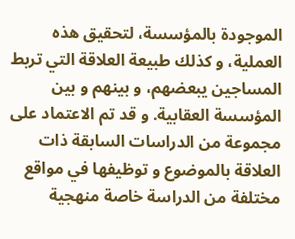الموجودة بالمؤسسة، لتحقيق هذه العملية، و كذلك طبيعة العلاقة التي تربط المساجين يبعضهم، و بينهم و بين المؤسسة العقابية. و قد تم الاعتماد على مجموعة من الدراسات السابقة ذات العلاقة بالموضوع و توظيفها في مواقع مختلفة من الدراسة خاصة منهجية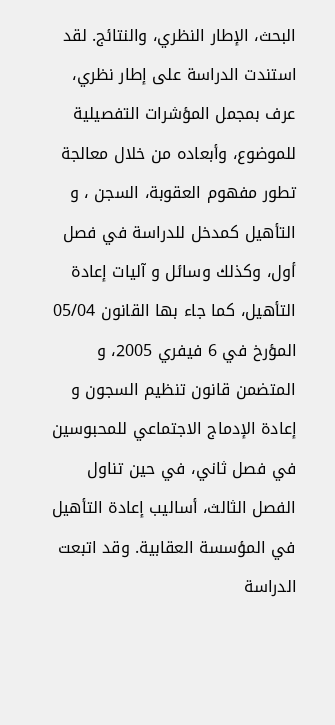البحث، الإطار النظري، والنتائج. لقد استندت الدراسة على إطار نظري، عرف بمجمل المؤشرات التفصيلية للموضوع، وأبعاده من خلال معالجة تطور مفهوم العقوبة، السجن ، و التأهيل كمدخل للدراسة في فصل أول، وكذلك وسائل و آليات إعادة التأهيل، كما جاء بها القانون 05/04 المؤرخ في 6 فيفري 2005، و المتضمن قانون تنظيم السجون و إعادة الإدماج الاجتماعي للمحبوسين في فصل ثاني، في حين تناول الفصل الثالث، أساليب إعادة التأهيل في المؤسسة العقابية. وقد اتبعت الدراسة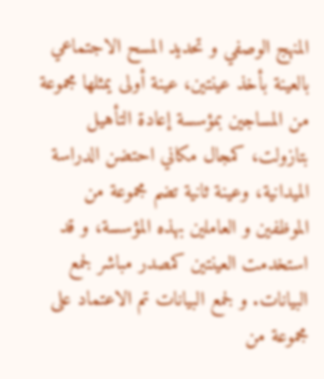المنهج الوصفي و تحديد المسح الاجتماعي بالعينة بأخذ عينتين، عينة أولى يمثلها مجموعة من المساجين بمؤسسة إعادة التأهيل بتازولت، كمجال مكاني احتضن الدراسة الميدانية، وعينة ثانية تضم مجموعة من الموظفين و العاملين بهذه المؤسسة، و قد استخدمت العينتين كمصدر مباشر لجمع البيانات. و لجمع البيانات تم الاعتماد على مجموعة من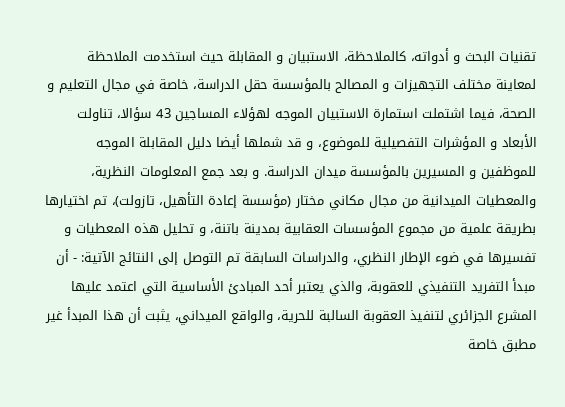تقنيات البحث و أدواته، كالملاحظة، الاستبيان و المقابلة حيث استخدمت الملاحظة لمعاينة مختلف التجهيزات و المصالح بالمؤسسة حقل الدراسة، خاصة في مجال التعليم و الصحة، فيما اشتملت استمارة الاستبيان الموجه لهؤلاء المساجين 43 سؤالا، تناولت الأبعاد و المؤشرات التفصيلية للموضوع، و قد شملها أيضا دليل المقابلة الموجه للموظفين و المسيرين بالمؤسسة ميدان الدراسة. و بعد جمع المعلومات النظرية، والمعطيات الميدانية من مجال مكاني مختار (مؤسسة إعادة التأهيل، تازولت)، تم اختيارها بطريقة علمية من مجموع المؤسسات العقابية بمدينة باتنة، و تحليل هذه المعطيات و تفسيرها في ضوء الإطار النظري، والدراسات السابقة تم التوصل إلى النتائج الآتية: - أن مبدأ التفريد التنفيذي للعقوبة، والذي يعتبر أحد المبادئ الأساسية التي اعتمد عليها المشرع الجزائري لتنفيذ العقوبة السالبة للحرية، والواقع الميداني، يثبت أن هذا المبدأ غير مطبق خاصة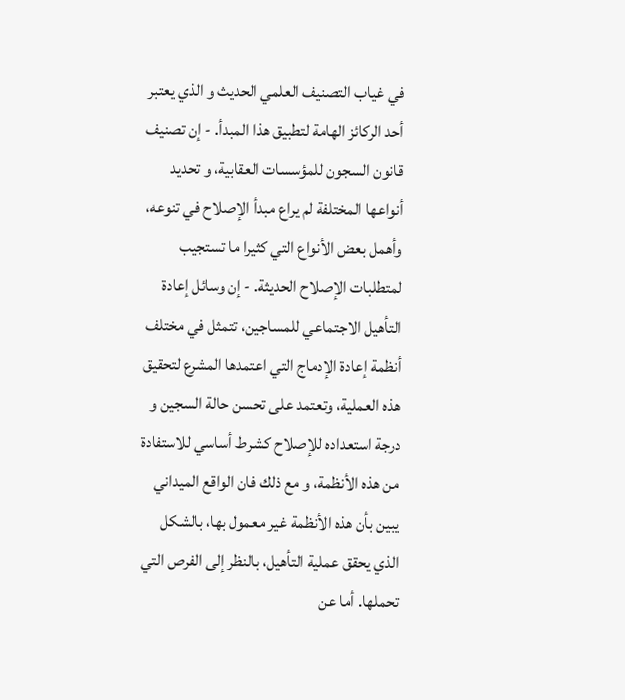في غياب التصنيف العلمي الحديث و الذي يعتبر أحد الركائز الهامة لتطبيق هذا المبدأ. - إن تصنيف قانون السجون للمؤسسات العقابية، و تحديد أنواعها المختلفة لم يراع مبدأ الإصلاح في تنوعه، وأهمل بعض الأنواع التي كثيرا ما تستجيب لمتطلبات الإصلاح الحديثة. - إن وسائل إعادة التأهيل الاجتماعي للمساجين، تتمثل في مختلف أنظمة إعادة الإدماج التي اعتمدها المشرع لتحقيق هذه العملية، وتعتمد على تحسن حالة السجين و درجة استعداده للإصلاح كشرط أساسي للاستفادة من هذه الأنظمة، و مع ذلك فان الواقع الميداني يبين بأن هذه الأنظمة غير معمول بها، بالشكل الذي يحقق عملية التأهيل، بالنظر إلى الفرص التي تحملها. أما عن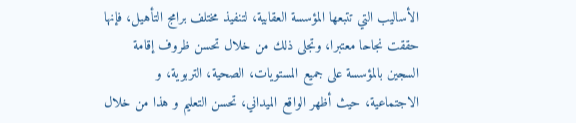الأساليب التي تتبعها المؤسسة العقابية، لتنفيذ مختلف برامج التأهيل، فإنها حققت نجاحا معتبرا، وتجلى ذلك من خلال تحسن ظروف إقامة السجين بالمؤسسة على جميع المستويات، الصحية، التربوية، و الاجتماعية، حيث أظهر الواقع الميداني، تحسن التعليم و هذا من خلال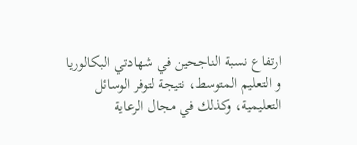ارتفاع نسبة الناجحين في شهادتي البكالوريا و التعليم المتوسط، نتيجة لتوفر الوسائل التعليمية، وكذلك في مجال الرعاية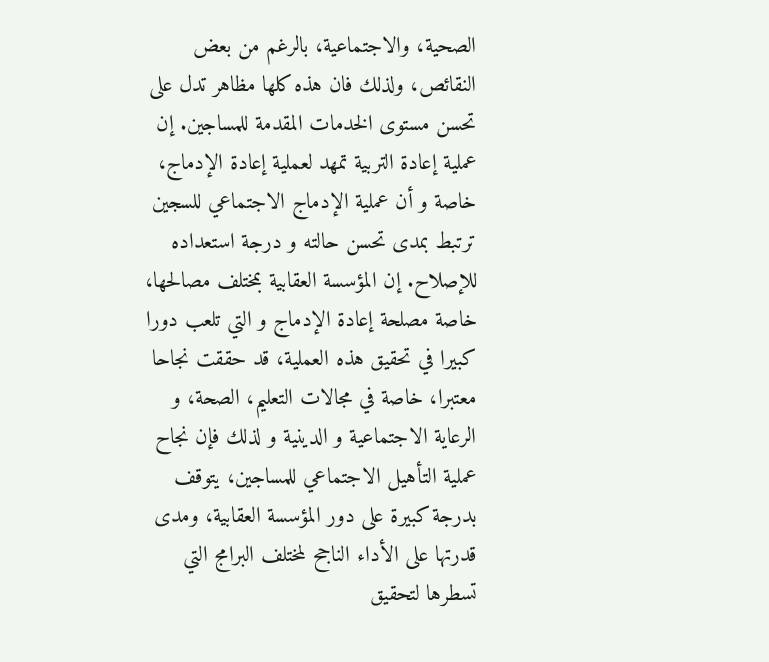الصحية، والاجتماعية، بالرغم من بعض النقائص، ولذلك فان هذه كلها مظاهر تدل على تحسن مستوى الخدمات المقدمة للمساجين. إن عملية إعادة التربية تمهد لعملية إعادة الإدماج، خاصة و أن عملية الإدماج الاجتماعي للسجين ترتبط بمدى تحسن حالته و درجة استعداده للإصلاح. إن المؤسسة العقابية بمختلف مصالحها، خاصة مصلحة إعادة الإدماج و التي تلعب دورا كبيرا في تحقيق هذه العملية، قد حققت نجاحا معتبرا، خاصة في مجالات التعليم، الصحة، و الرعاية الاجتماعية و الدينية و لذلك فإن نجاح عملية التأهيل الاجتماعي للمساجين، يتوقف بدرجة كبيرة على دور المؤسسة العقابية، ومدى قدرتها على الأداء الناجح لمختلف البرامج التي تسطرها لتحقيق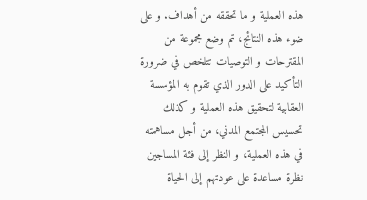هذه العملية و ما تحققه من أهداف. و على ضوء هذه النتائج، تم وضع مجموعة من المقترحات و التوصيات تتلخص في ضرورة التأكيد على الدور الذي تقوم به المؤسسة العقابية لتحقيق هذه العملية و كذلك تحسيس المجتمع المدني، من أجل مساهمته في هذه العملية، و النظر إلى فئة المساجين نظرة مساعدة على عودتهم إلى الحياة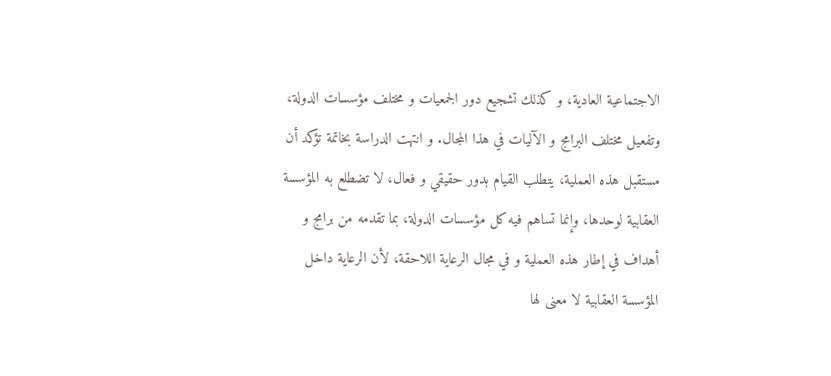الاجتماعية العادية، و كذلك تشجيع دور الجمعيات و مختلف مؤسسات الدولة، وتفعيل مختلف البرامج و الآليات في هذا المجال. و انتهت الدراسة بخاتمة تؤكد أن مستقبل هذه العملية، يتطلب القيام بدور حقيقي و فعال، لا تضطلع به المؤسسة العقابية لوحدها، وإنما تساهم فيه كل مؤسسات الدولة، بما تقدمه من برامج و أهداف في إطار هذه العملية و في مجال الرعاية اللاحقة، لأن الرعاية داخل المؤسسة العقابية لا معنى لها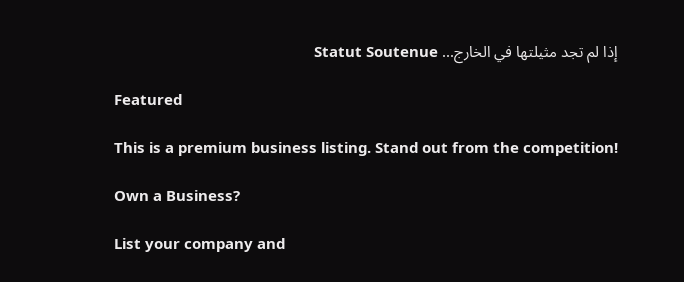إذا لم تجد مثيلتها في الخارج... Statut Soutenue

Featured

This is a premium business listing. Stand out from the competition!

Own a Business?

List your company and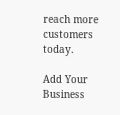reach more customers today.

Add Your Business